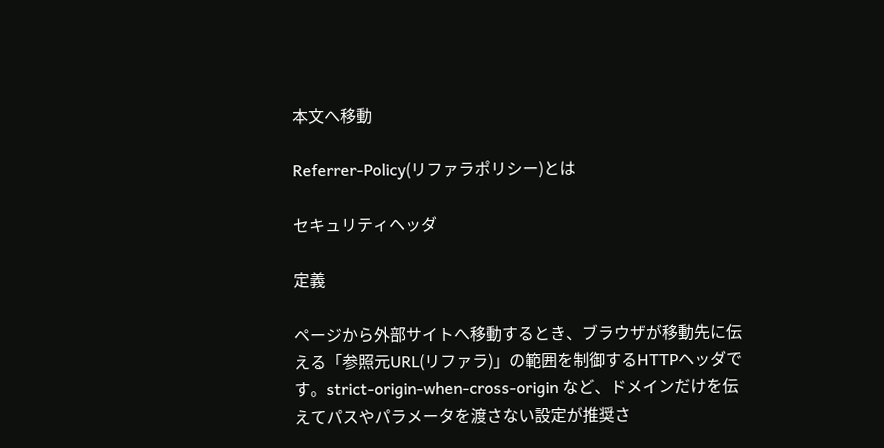本文へ移動

Referrer-Policy(リファラポリシー)とは

セキュリティヘッダ

定義

ページから外部サイトへ移動するとき、ブラウザが移動先に伝える「参照元URL(リファラ)」の範囲を制御するHTTPヘッダです。strict-origin-when-cross-origin など、ドメインだけを伝えてパスやパラメータを渡さない設定が推奨さ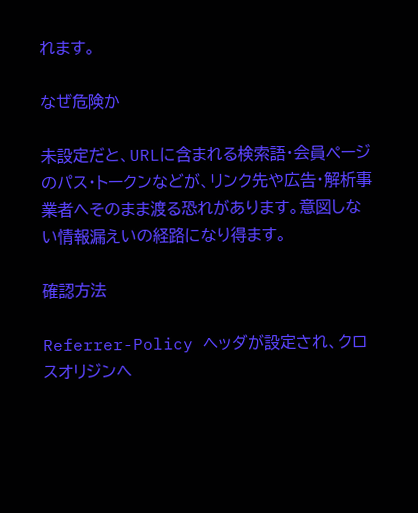れます。

なぜ危険か

未設定だと、URLに含まれる検索語・会員ページのパス・トークンなどが、リンク先や広告・解析事業者へそのまま渡る恐れがあります。意図しない情報漏えいの経路になり得ます。

確認方法

Referrer-Policy ヘッダが設定され、クロスオリジンへ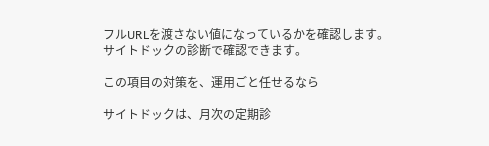フルURLを渡さない値になっているかを確認します。サイトドックの診断で確認できます。

この項目の対策を、運用ごと任せるなら

サイトドックは、月次の定期診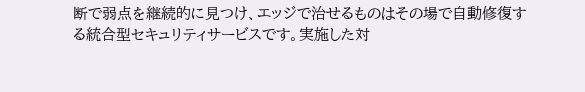断で弱点を継続的に見つけ、エッジで治せるものはその場で自動修復する統合型セキュリティサービスです。実施した対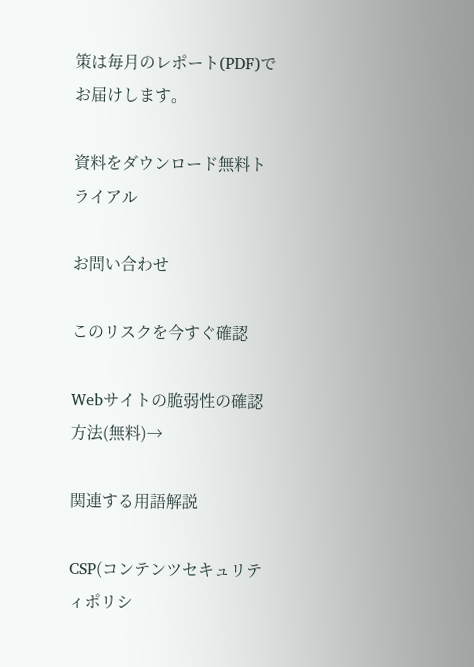策は毎月のレポート(PDF)でお届けします。

資料をダウンロード無料トライアル

お問い合わせ

このリスクを今すぐ確認

Webサイトの脆弱性の確認方法(無料)→

関連する用語解説

CSP(コンテンツセキュリティポリシ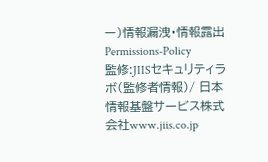ー)情報漏洩・情報露出Permissions-Policy
監修:JIISセキュリティラボ(監修者情報)/ 日本情報基盤サービス株式会社www.jiis.co.jp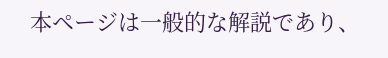本ページは一般的な解説であり、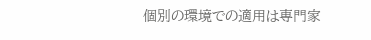個別の環境での適用は専門家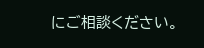にご相談ください。